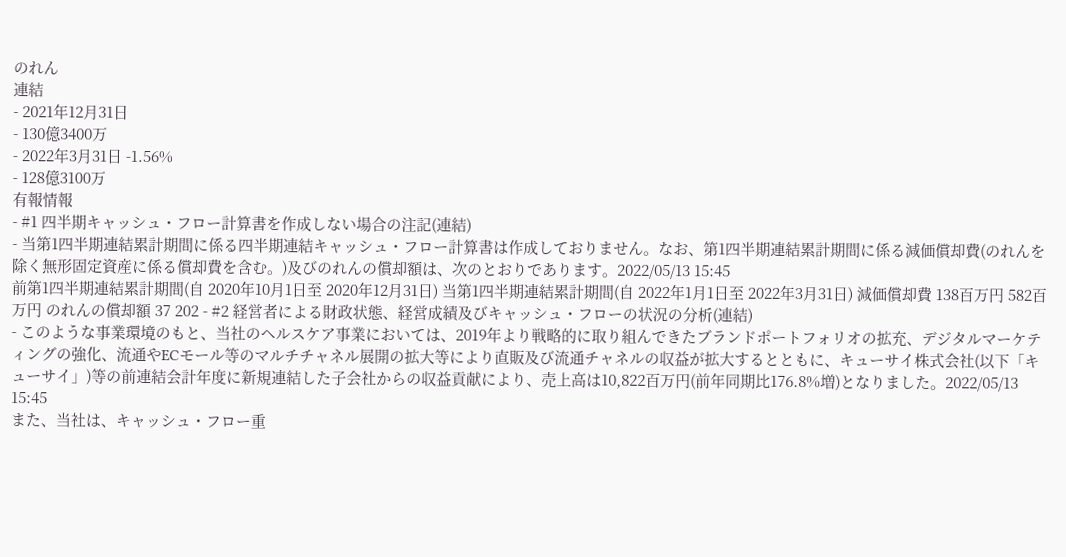のれん
連結
- 2021年12月31日
- 130億3400万
- 2022年3月31日 -1.56%
- 128億3100万
有報情報
- #1 四半期キャッシュ・フロー計算書を作成しない場合の注記(連結)
- 当第1四半期連結累計期間に係る四半期連結キャッシュ・フロー計算書は作成しておりません。なお、第1四半期連結累計期間に係る減価償却費(のれんを除く無形固定資産に係る償却費を含む。)及びのれんの償却額は、次のとおりであります。2022/05/13 15:45
前第1四半期連結累計期間(自 2020年10月1日至 2020年12月31日) 当第1四半期連結累計期間(自 2022年1月1日至 2022年3月31日) 減価償却費 138百万円 582百万円 のれんの償却額 37 202 - #2 経営者による財政状態、経営成績及びキャッシュ・フローの状況の分析(連結)
- このような事業環境のもと、当社のヘルスケア事業においては、2019年より戦略的に取り組んできたブランドポートフォリオの拡充、デジタルマーケティングの強化、流通やECモール等のマルチチャネル展開の拡大等により直販及び流通チャネルの収益が拡大するとともに、キューサイ株式会社(以下「キューサイ」)等の前連結会計年度に新規連結した子会社からの収益貢献により、売上高は10,822百万円(前年同期比176.8%増)となりました。2022/05/13 15:45
また、当社は、キャッシュ・フロー重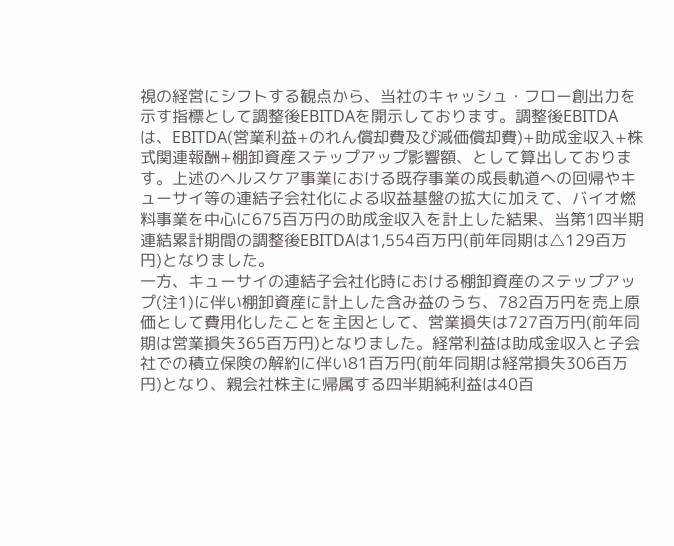視の経営にシフトする観点から、当社のキャッシュ・フロー創出力を示す指標として調整後EBITDAを開示しております。調整後EBITDAは、EBITDA(営業利益+のれん償却費及び減価償却費)+助成金収入+株式関連報酬+棚卸資産ステップアップ影響額、として算出しております。上述のヘルスケア事業における既存事業の成長軌道への回帰やキューサイ等の連結子会社化による収益基盤の拡大に加えて、バイオ燃料事業を中心に675百万円の助成金収入を計上した結果、当第1四半期連結累計期間の調整後EBITDAは1,554百万円(前年同期は△129百万円)となりました。
一方、キューサイの連結子会社化時における棚卸資産のステップアップ(注1)に伴い棚卸資産に計上した含み益のうち、782百万円を売上原価として費用化したことを主因として、営業損失は727百万円(前年同期は営業損失365百万円)となりました。経常利益は助成金収入と子会社での積立保険の解約に伴い81百万円(前年同期は経常損失306百万円)となり、親会社株主に帰属する四半期純利益は40百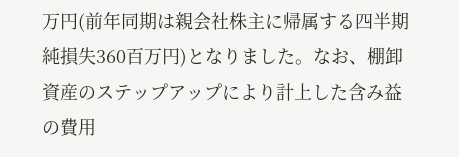万円(前年同期は親会社株主に帰属する四半期純損失360百万円)となりました。なお、棚卸資産のステップアップにより計上した含み益の費用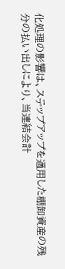化処理の影響は、ステップアップを適用した棚卸資産の残分の払い出しにより、当連結会計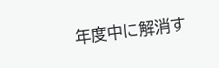年度中に解消す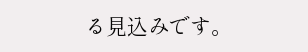る見込みです。